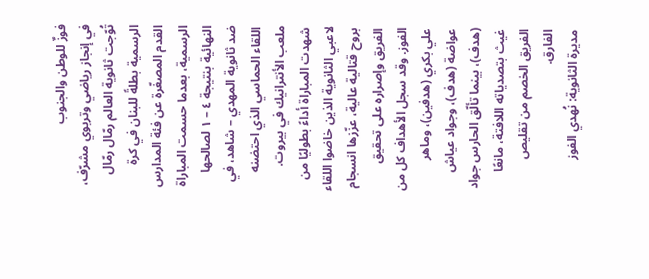فوزٌ للوطن والجنوب
في إنجاز رياضي وتربوي مشرّف، تُوّجت ثانوية العالم رمّال رمّال الرسمية بطلةً للبنان في كرة القدم المصغّرة عن فئة المدارس الرسمية، بعدما حسمت المباراة النهائية بنتيجة ٤ – ١ لصالحها ضد ثانوية المهدي – شاهد، في اللقاء الحماسي الذي احتضنه ملعب الأنترانيك في بيروت.
شهدت المباراة أداءً بطوليًا من لاعبي الثانوية الذين خاضوا اللقاء بروح قتالية عالية، عزّزها انسجام الفريق وإصراره على تحقيق الفوز. وقد سجل الأهداف كل من علي بكري (هدفين)، وماهر عواضة (هدف)، وجواد عياش (هدف)، بينما تألّق الحارس جواد غيث بتصدياته اللافتة، مانعًا الفريق الخصم من تقليص الفارق.
مديرة الثانوية: نُهدي الفوز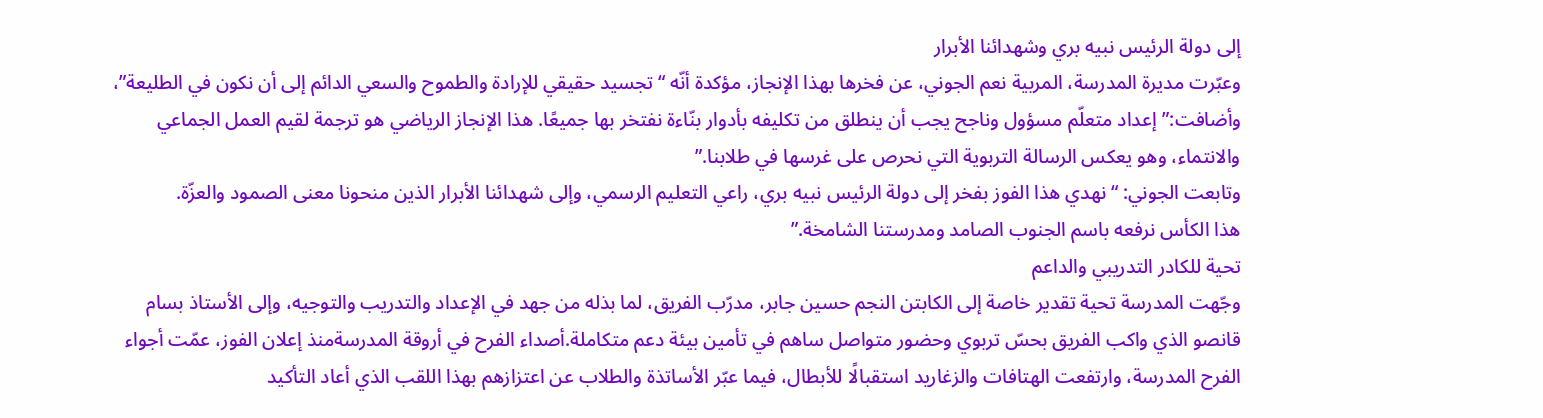إلى دولة الرئيس نبيه بري وشهدائنا الأبرار
وعبّرت مديرة المدرسة، المربية نعم الجوني، عن فخرها بهذا الإنجاز، مؤكدة أنّه “تجسيد حقيقي للإرادة والطموح والسعي الدائم إلى أن نكون في الطليعة”، وأضافت:”إعداد متعلّم مسؤول وناجح يجب أن ينطلق من تكليفه بأدوار بنّاءة نفتخر بها جميعًا. هذا الإنجاز الرياضي هو ترجمة لقيم العمل الجماعي والانتماء، وهو يعكس الرسالة التربوية التي نحرص على غرسها في طلابنا.”
وتابعت الجوني: “نهدي هذا الفوز بفخر إلى دولة الرئيس نبيه بري، راعي التعليم الرسمي، وإلى شهدائنا الأبرار الذين منحونا معنى الصمود والعزّة.
هذا الكأس نرفعه باسم الجنوب الصامد ومدرستنا الشامخة.”
تحية للكادر التدريبي والداعم
وجّهت المدرسة تحية تقدير خاصة إلى الكابتن النجم حسين جابر، مدرّب الفريق، لما بذله من جهد في الإعداد والتدريب والتوجيه، وإلى الأستاذ بسام قانصو الذي واكب الفريق بحسّ تربوي وحضور متواصل ساهم في تأمين بيئة دعم متكاملة.أصداء الفرح في أروقة المدرسةمنذ إعلان الفوز، عمّت أجواء الفرح المدرسة، وارتفعت الهتافات والزغاريد استقبالًا للأبطال، فيما عبّر الأساتذة والطلاب عن اعتزازهم بهذا اللقب الذي أعاد التأكيد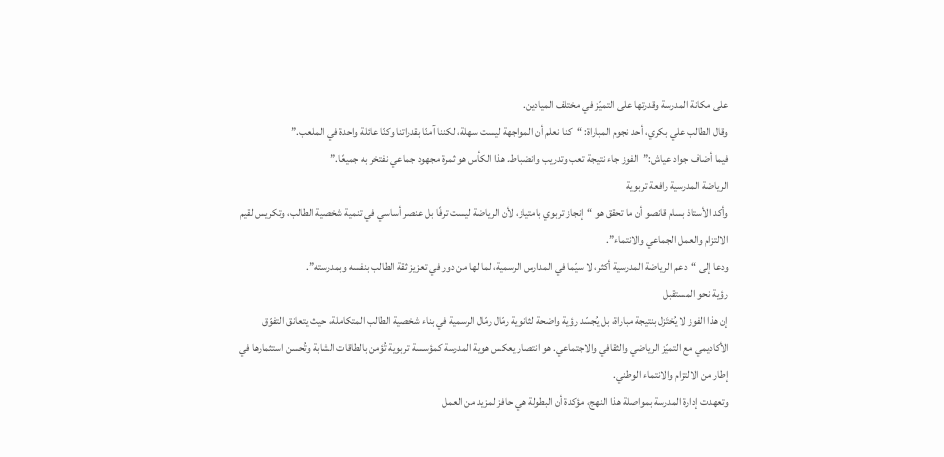على مكانة المدرسة وقدرتها على التميّز في مختلف الميادين.
وقال الطالب علي بكري، أحد نجوم المباراة: “كنا نعلم أن المواجهة ليست سهلة، لكننا آمنّا بقدراتنا وكنّا عائلة واحدة في الملعب.”
فيما أضاف جواد عياش:”الفوز جاء نتيجة تعب وتدريب وانضباط. هذا الكأس هو ثمرة مجهود جماعي نفتخر به جميعًا.”
الرياضة المدرسية رافعة تربوية
وأكد الأستاذ بسام قانصو أن ما تحقق هو “إنجاز تربوي بامتياز، لأن الرياضة ليست ترفًا بل عنصر أساسي في تنمية شخصية الطالب، وتكريس لقيم الالتزام والعمل الجماعي والانتماء”.
ودعا إلى “دعم الرياضة المدرسية أكثر، لا سيّما في المدارس الرسمية، لما لها من دور في تعزيز ثقة الطالب بنفسه وبمدرسته”.
رؤية نحو المستقبل
إن هذا الفوز لا يُختَزل بنتيجة مباراة، بل يُجسّد رؤية واضحة لثانوية رمّال رمّال الرسمية في بناء شخصية الطالب المتكاملة، حيث يتعانق التفوّق الأكاديمي مع التميّز الرياضي والثقافي والاجتماعي. هو انتصار يعكس هوية المدرسة كمؤسسة تربوية تُؤمن بالطاقات الشابة وتُحسن استثمارها في إطار من الالتزام والانتماء الوطني.
وتعهدت إدارة المدرسة بمواصلة هذا النهج، مؤكدة أن البطولة هي حافز لمزيد من العمل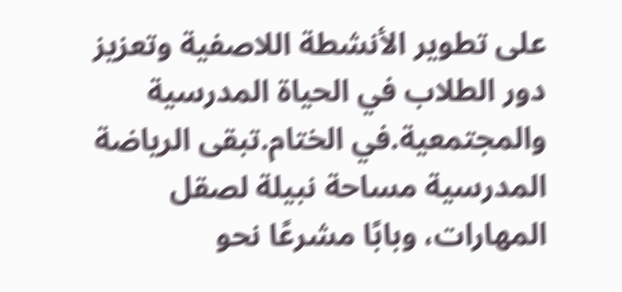على تطوير الأنشطة اللاصفية وتعزيز دور الطلاب في الحياة المدرسية والمجتمعية.في الختام.تبقى الرياضة المدرسية مساحة نبيلة لصقل المهارات، وبابًا مشرعًا نحو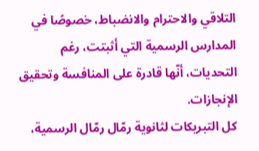التلاقي والاحترام والانضباط، خصوصًا في المدارس الرسمية التي أثبتت، رغم التحديات، أنّها قادرة على المنافسة وتحقيق الإنجازات.
كل التبريكات لثانوية رمّال رمّال الرسمية،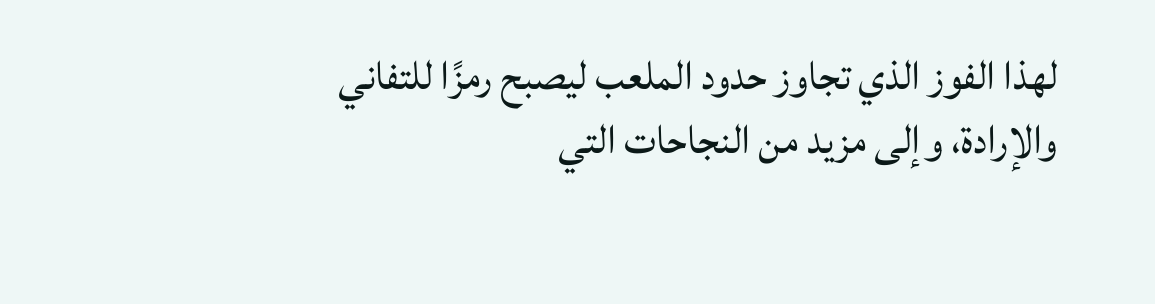لهذا الفوز الذي تجاوز حدود الملعب ليصبح رمزًا للتفاني والإرادة، وإلى مزيد من النجاحات التي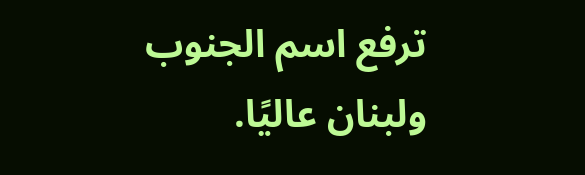ترفع اسم الجنوب ولبنان عاليًا.